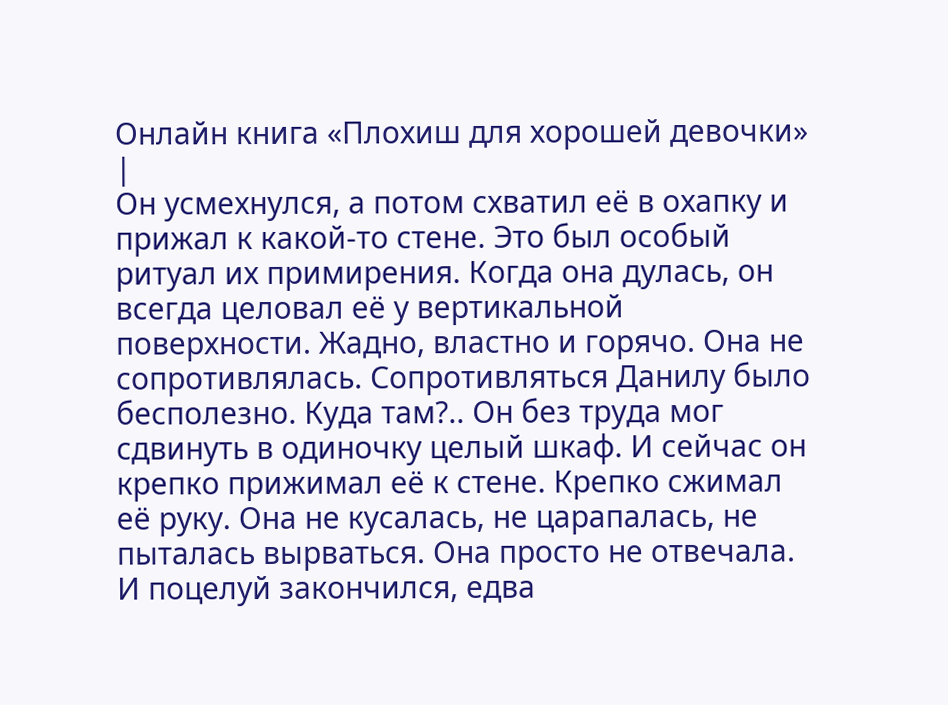Онлайн книга «Плохиш для хорошей девочки»
|
Он усмехнулся, а потом схватил её в охапку и прижал к какой-то стене. Это был особый ритуал их примирения. Когда она дулась, он всегда целовал её у вертикальной поверхности. Жадно, властно и горячо. Она не сопротивлялась. Сопротивляться Данилу было бесполезно. Куда там?.. Он без труда мог сдвинуть в одиночку целый шкаф. И сейчас он крепко прижимал её к стене. Крепко сжимал её руку. Она не кусалась, не царапалась, не пыталась вырваться. Она просто не отвечала. И поцелуй закончился, едва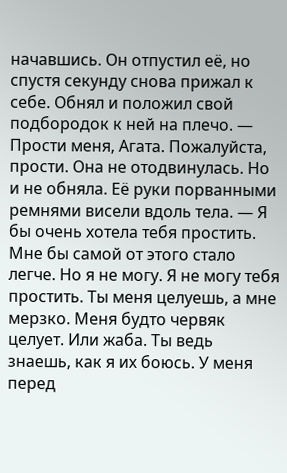начавшись. Он отпустил её, но спустя секунду снова прижал к себе. Обнял и положил свой подбородок к ней на плечо. — Прости меня, Агата. Пожалуйста, прости. Она не отодвинулась. Но и не обняла. Её руки порванными ремнями висели вдоль тела. — Я бы очень хотела тебя простить. Мне бы самой от этого стало легче. Но я не могу. Я не могу тебя простить. Ты меня целуешь, а мне мерзко. Меня будто червяк целует. Или жаба. Ты ведь знаешь, как я их боюсь. У меня перед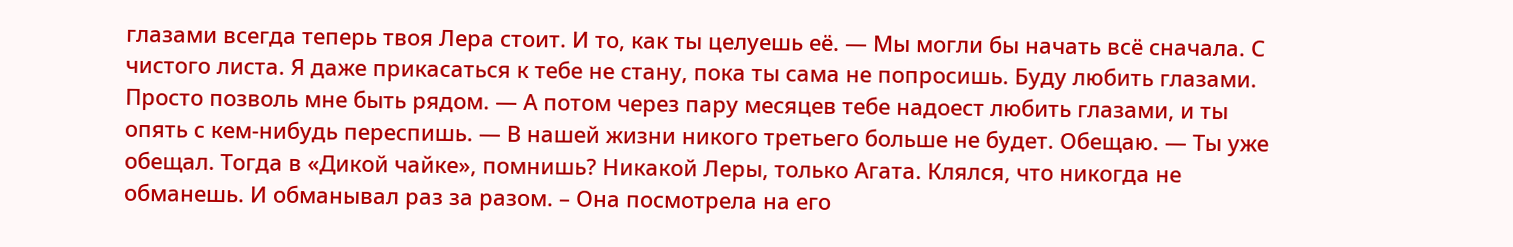глазами всегда теперь твоя Лера стоит. И то, как ты целуешь её. — Мы могли бы начать всё сначала. С чистого листа. Я даже прикасаться к тебе не стану, пока ты сама не попросишь. Буду любить глазами. Просто позволь мне быть рядом. — А потом через пару месяцев тебе надоест любить глазами, и ты опять с кем-нибудь переспишь. — В нашей жизни никого третьего больше не будет. Обещаю. — Ты уже обещал. Тогда в «Дикой чайке», помнишь? Никакой Леры, только Агата. Клялся, что никогда не обманешь. И обманывал раз за разом. – Она посмотрела на его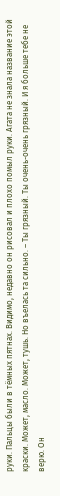руки. Пальцы были в тёмных пятнах. Видимо, недавно он рисовал и плохо помыл руки. Агата не знала название этой краски. Может, масло. Может, тушь. Но въелась та сильно. – Ты грязный. Ты очень-очень грязный. И я больше тебе не верю. Он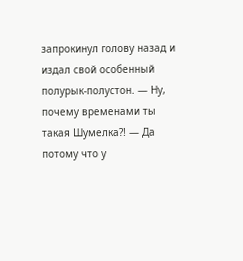запрокинул голову назад и издал свой особенный полурык-полустон. — Ну, почему временами ты такая Шумелка?! — Да потому что у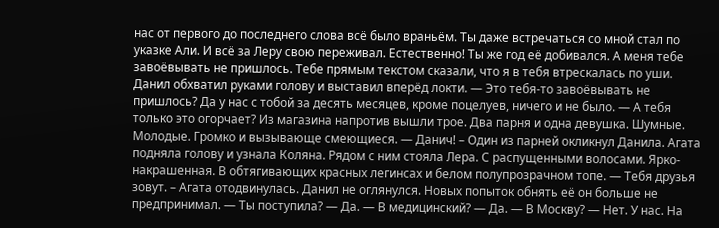нас от первого до последнего слова всё было враньём. Ты даже встречаться со мной стал по указке Али. И всё за Леру свою переживал. Естественно! Ты же год её добивался. А меня тебе завоёвывать не пришлось. Тебе прямым текстом сказали, что я в тебя втрескалась по уши. Данил обхватил руками голову и выставил вперёд локти. — Это тебя-то завоёвывать не пришлось? Да у нас с тобой за десять месяцев, кроме поцелуев, ничего и не было. — А тебя только это огорчает? Из магазина напротив вышли трое. Два парня и одна девушка. Шумные. Молодые. Громко и вызывающе смеющиеся. — Данич! – Один из парней окликнул Данила. Агата подняла голову и узнала Коляна. Рядом с ним стояла Лера. С распущенными волосами. Ярко-накрашенная. В обтягивающих красных легинсах и белом полупрозрачном топе. — Тебя друзья зовут. – Агата отодвинулась. Данил не оглянулся. Новых попыток обнять её он больше не предпринимал. — Ты поступила? — Да. — В медицинский? — Да. — В Москву? — Нет. У нас. На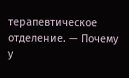терапевтическое отделение. — Почему у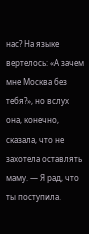нас? На языке вертелось: «А зачем мне Москва без тебя?», но вслух она, конечно, сказала, что не захотела оставлять маму. — Я рад, что ты поступила.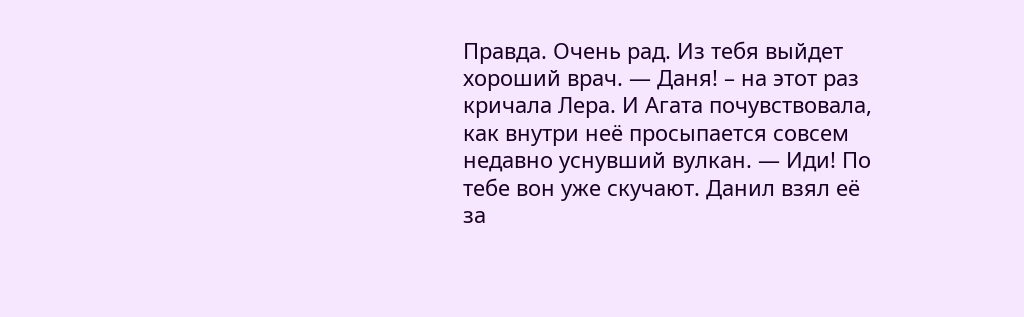Правда. Очень рад. Из тебя выйдет хороший врач. — Даня! – на этот раз кричала Лера. И Агата почувствовала, как внутри неё просыпается совсем недавно уснувший вулкан. — Иди! По тебе вон уже скучают. Данил взял её за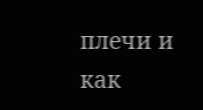плечи и как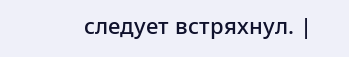следует встряхнул. |